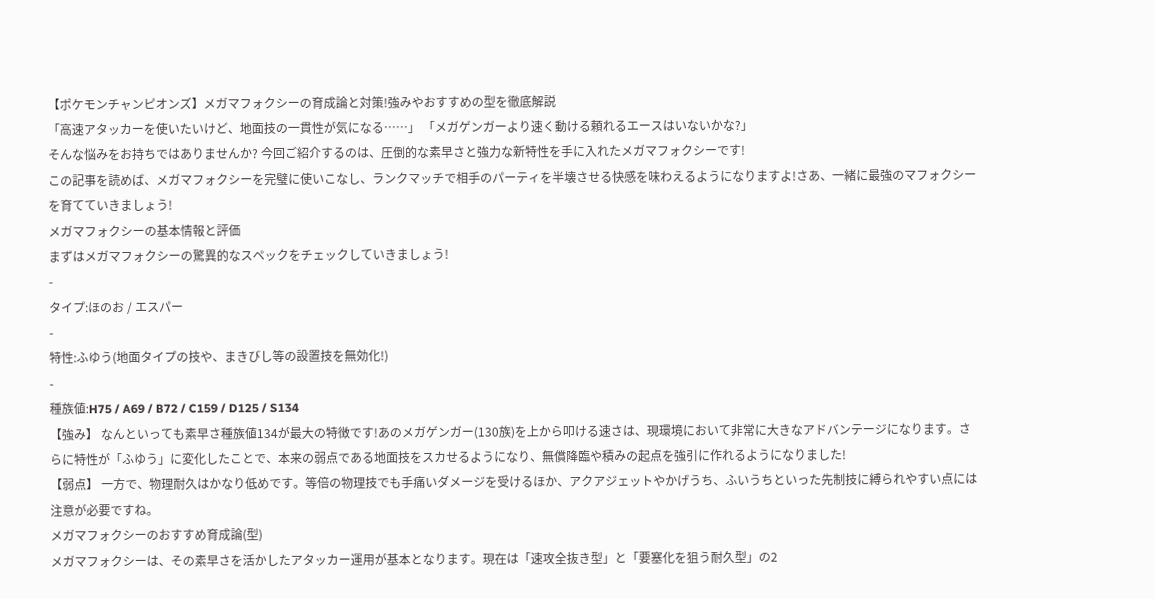【ポケモンチャンピオンズ】メガマフォクシーの育成論と対策!強みやおすすめの型を徹底解説
「高速アタッカーを使いたいけど、地面技の一貫性が気になる……」 「メガゲンガーより速く動ける頼れるエースはいないかな?」
そんな悩みをお持ちではありませんか? 今回ご紹介するのは、圧倒的な素早さと強力な新特性を手に入れたメガマフォクシーです!
この記事を読めば、メガマフォクシーを完璧に使いこなし、ランクマッチで相手のパーティを半壊させる快感を味わえるようになりますよ!さあ、一緒に最強のマフォクシーを育てていきましょう!
メガマフォクシーの基本情報と評価
まずはメガマフォクシーの驚異的なスペックをチェックしていきましょう!
-
タイプ:ほのお / エスパー
-
特性:ふゆう(地面タイプの技や、まきびし等の設置技を無効化!)
-
種族値:H75 / A69 / B72 / C159 / D125 / S134
【強み】 なんといっても素早さ種族値134が最大の特徴です!あのメガゲンガー(130族)を上から叩ける速さは、現環境において非常に大きなアドバンテージになります。さらに特性が「ふゆう」に変化したことで、本来の弱点である地面技をスカせるようになり、無償降臨や積みの起点を強引に作れるようになりました!
【弱点】 一方で、物理耐久はかなり低めです。等倍の物理技でも手痛いダメージを受けるほか、アクアジェットやかげうち、ふいうちといった先制技に縛られやすい点には注意が必要ですね。
メガマフォクシーのおすすめ育成論(型)
メガマフォクシーは、その素早さを活かしたアタッカー運用が基本となります。現在は「速攻全抜き型」と「要塞化を狙う耐久型」の2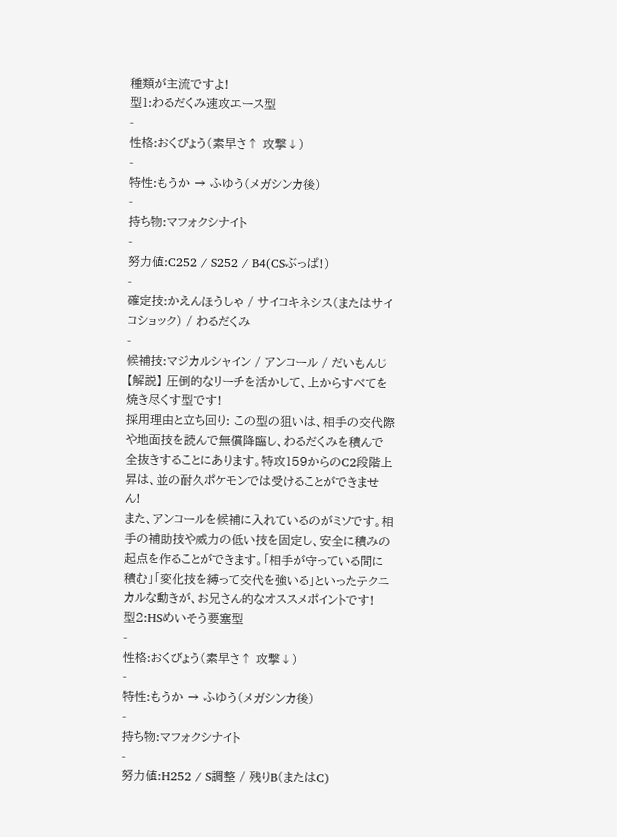種類が主流ですよ!
型1:わるだくみ速攻エース型
-
性格:おくびょう(素早さ↑ 攻撃↓)
-
特性:もうか → ふゆう(メガシンカ後)
-
持ち物:マフォクシナイト
-
努力値:C252 / S252 / B4(CSぶっぱ!)
-
確定技:かえんほうしゃ / サイコキネシス(またはサイコショック) / わるだくみ
-
候補技:マジカルシャイン / アンコール / だいもんじ
【解説】 圧倒的なリーチを活かして、上からすべてを焼き尽くす型です!
採用理由と立ち回り: この型の狙いは、相手の交代際や地面技を読んで無償降臨し、わるだくみを積んで全抜きすることにあります。特攻159からのC2段階上昇は、並の耐久ポケモンでは受けることができません!
また、アンコールを候補に入れているのがミソです。相手の補助技や威力の低い技を固定し、安全に積みの起点を作ることができます。「相手が守っている間に積む」「変化技を縛って交代を強いる」といったテクニカルな動きが、お兄さん的なオススメポイントです!
型2:HSめいそう要塞型
-
性格:おくびょう(素早さ↑ 攻撃↓)
-
特性:もうか → ふゆう(メガシンカ後)
-
持ち物:マフォクシナイト
-
努力値:H252 / S調整 / 残りB(またはC)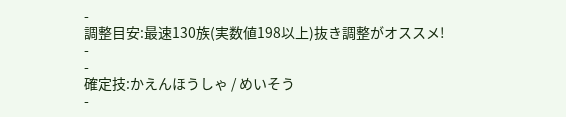-
調整目安:最速130族(実数値198以上)抜き調整がオススメ!
-
-
確定技:かえんほうしゃ / めいそう
-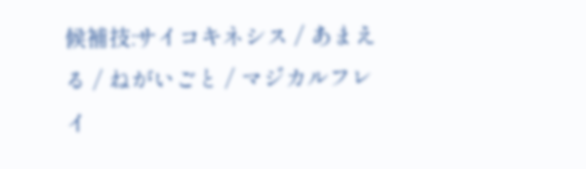候補技:サイコキネシス / あまえる / ねがいごと / マジカルフレイ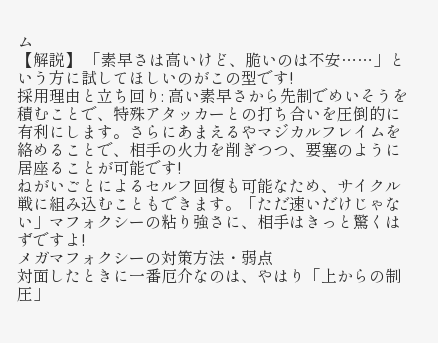ム
【解説】 「素早さは高いけど、脆いのは不安……」という方に試してほしいのがこの型です!
採用理由と立ち回り: 高い素早さから先制でめいそうを積むことで、特殊アタッカーとの打ち合いを圧倒的に有利にします。さらにあまえるやマジカルフレイムを絡めることで、相手の火力を削ぎつつ、要塞のように居座ることが可能です!
ねがいごとによるセルフ回復も可能なため、サイクル戦に組み込むこともできます。「ただ速いだけじゃない」マフォクシーの粘り強さに、相手はきっと驚くはずですよ!
メガマフォクシーの対策方法・弱点
対面したときに一番厄介なのは、やはり「上からの制圧」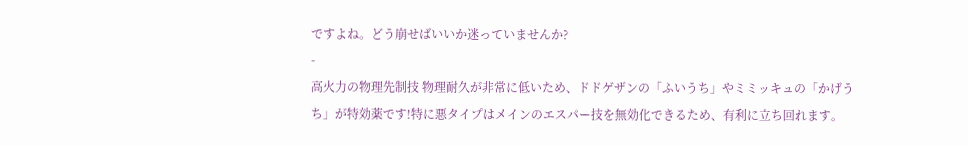ですよね。どう崩せばいいか迷っていませんか?
-
高火力の物理先制技 物理耐久が非常に低いため、ドドゲザンの「ふいうち」やミミッキュの「かげうち」が特効薬です!特に悪タイプはメインのエスパー技を無効化できるため、有利に立ち回れます。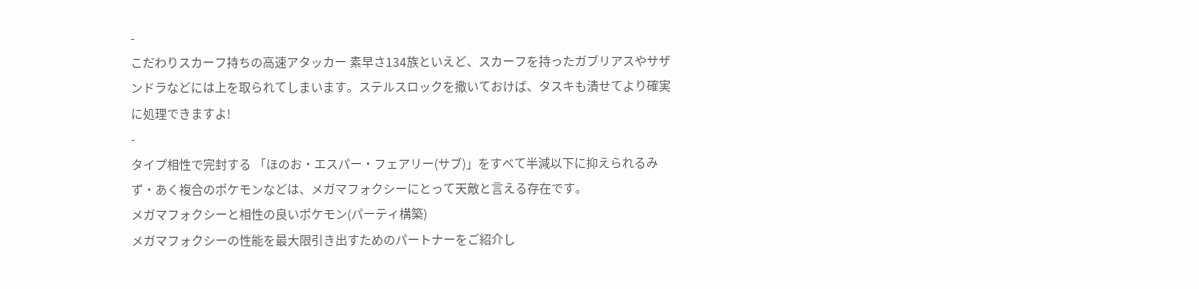-
こだわりスカーフ持ちの高速アタッカー 素早さ134族といえど、スカーフを持ったガブリアスやサザンドラなどには上を取られてしまいます。ステルスロックを撒いておけば、タスキも潰せてより確実に処理できますよ!
-
タイプ相性で完封する 「ほのお・エスパー・フェアリー(サブ)」をすべて半減以下に抑えられるみず・あく複合のポケモンなどは、メガマフォクシーにとって天敵と言える存在です。
メガマフォクシーと相性の良いポケモン(パーティ構築)
メガマフォクシーの性能を最大限引き出すためのパートナーをご紹介し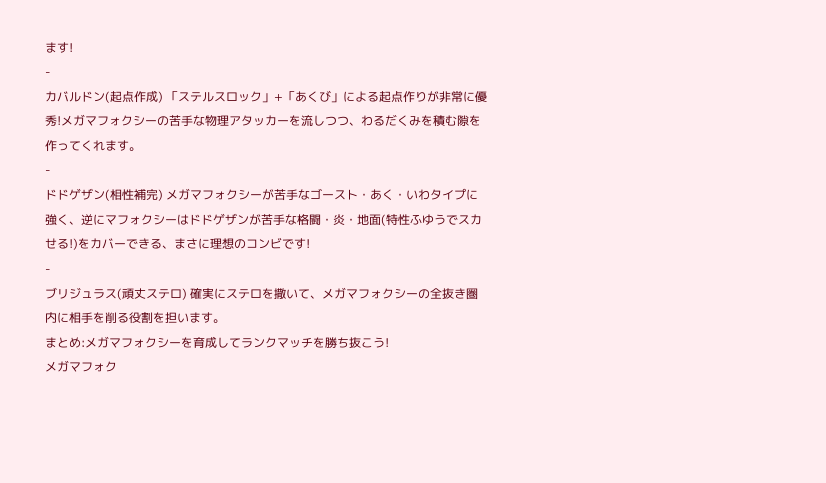ます!
-
カバルドン(起点作成) 「ステルスロック」+「あくび」による起点作りが非常に優秀!メガマフォクシーの苦手な物理アタッカーを流しつつ、わるだくみを積む隙を作ってくれます。
-
ドドゲザン(相性補完) メガマフォクシーが苦手なゴースト・あく・いわタイプに強く、逆にマフォクシーはドドゲザンが苦手な格闘・炎・地面(特性ふゆうでスカせる!)をカバーできる、まさに理想のコンビです!
-
ブリジュラス(頑丈ステロ) 確実にステロを撒いて、メガマフォクシーの全抜き圏内に相手を削る役割を担います。
まとめ:メガマフォクシーを育成してランクマッチを勝ち抜こう!
メガマフォク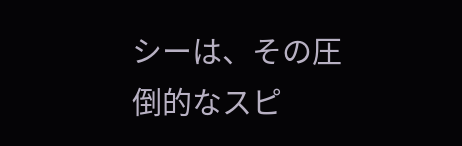シーは、その圧倒的なスピ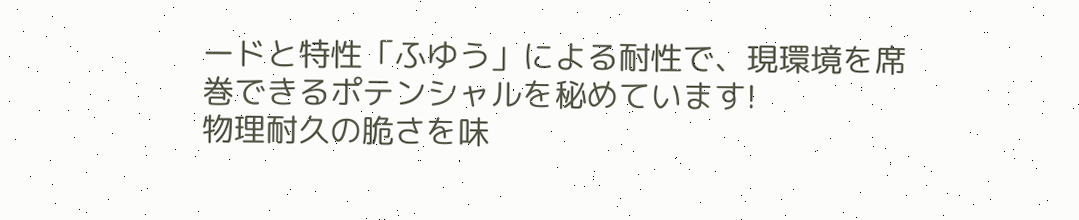ードと特性「ふゆう」による耐性で、現環境を席巻できるポテンシャルを秘めています!
物理耐久の脆さを味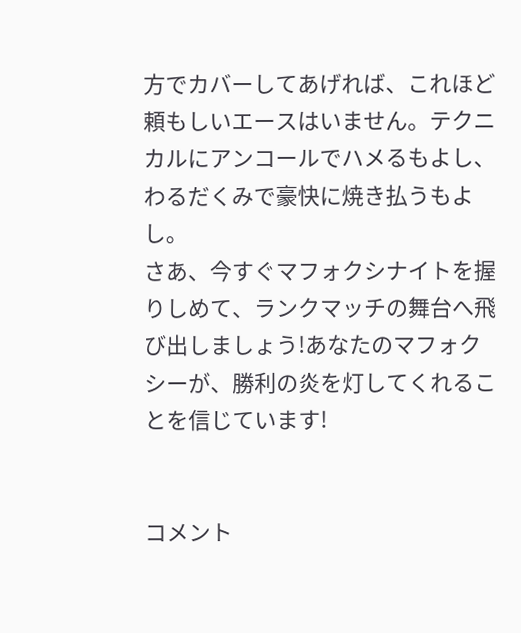方でカバーしてあげれば、これほど頼もしいエースはいません。テクニカルにアンコールでハメるもよし、わるだくみで豪快に焼き払うもよし。
さあ、今すぐマフォクシナイトを握りしめて、ランクマッチの舞台へ飛び出しましょう!あなたのマフォクシーが、勝利の炎を灯してくれることを信じています!


コメント